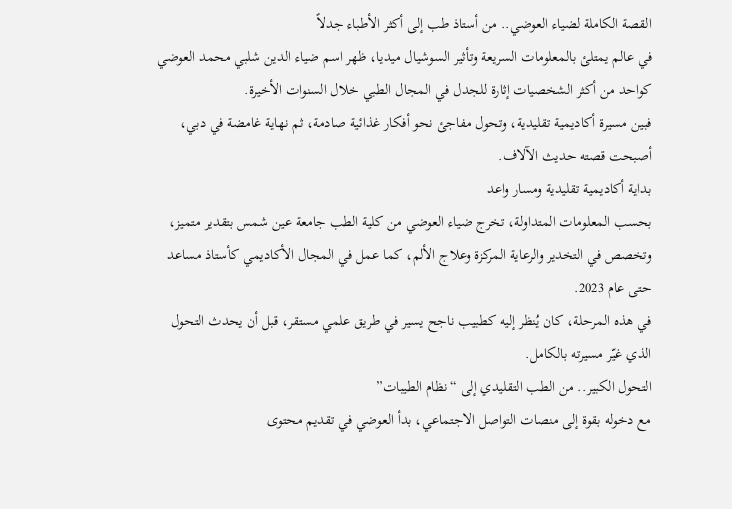القصة الكاملة لضياء العوضي.. من أستاذ طب إلى أكثر الأطباء جدلاً
في عالم يمتلئ بالمعلومات السريعة وتأثير السوشيال ميديا، ظهر اسم ضياء الدين شلبي محمد العوضي كواحد من أكثر الشخصيات إثارة للجدل في المجال الطبي خلال السنوات الأخيرة.
فبين مسيرة أكاديمية تقليدية، وتحول مفاجئ نحو أفكار غذائية صادمة، ثم نهاية غامضة في دبي، أصبحت قصته حديث الآلاف.
بداية أكاديمية تقليدية ومسار واعد
بحسب المعلومات المتداولة، تخرج ضياء العوضي من كلية الطب جامعة عين شمس بتقدير متميز، وتخصص في التخدير والرعاية المركزة وعلاج الألم، كما عمل في المجال الأكاديمي كأستاذ مساعد حتى عام 2023.
في هذه المرحلة، كان يُنظر إليه كطبيب ناجح يسير في طريق علمي مستقر، قبل أن يحدث التحول الذي غيّر مسيرته بالكامل.
التحول الكبير.. من الطب التقليدي إلى “نظام الطيبات”
مع دخوله بقوة إلى منصات التواصل الاجتماعي، بدأ العوضي في تقديم محتوى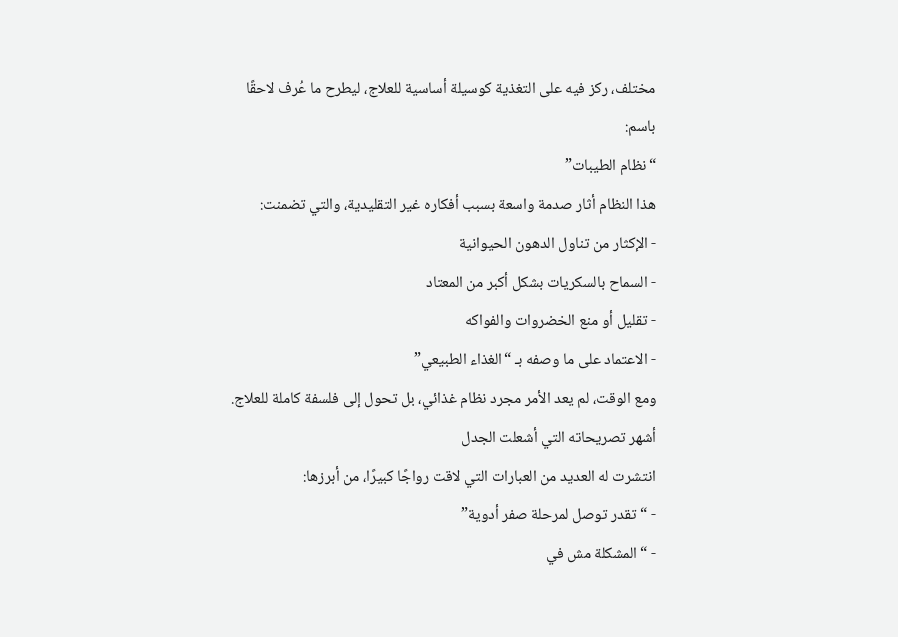مختلف، ركز فيه على التغذية كوسيلة أساسية للعلاج، ليطرح ما عُرف لاحقًا باسم:
“نظام الطيبات”
هذا النظام أثار صدمة واسعة بسبب أفكاره غير التقليدية، والتي تضمنت:
- الإكثار من تناول الدهون الحيوانية
- السماح بالسكريات بشكل أكبر من المعتاد
- تقليل أو منع الخضروات والفواكه
- الاعتماد على ما وصفه بـ “الغذاء الطبيعي”
ومع الوقت، لم يعد الأمر مجرد نظام غذائي، بل تحول إلى فلسفة كاملة للعلاج.
أشهر تصريحاته التي أشعلت الجدل
انتشرت له العديد من العبارات التي لاقت رواجًا كبيرًا، من أبرزها:
- “تقدر توصل لمرحلة صفر أدوية”
- “المشكلة مش في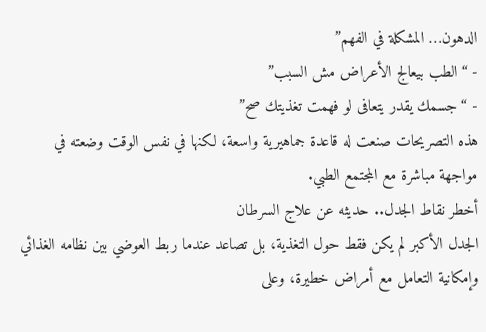الدهون… المشكلة في الفهم”
- “الطب بيعالج الأعراض مش السبب”
- “جسمك يقدر يتعافى لو فهمت تغذيتك صح”
هذه التصريحات صنعت له قاعدة جماهيرية واسعة، لكنها في نفس الوقت وضعته في مواجهة مباشرة مع المجتمع الطبي.
أخطر نقاط الجدل.. حديثه عن علاج السرطان
الجدل الأكبر لم يكن فقط حول التغذية، بل تصاعد عندما ربط العوضي بين نظامه الغذائي وإمكانية التعامل مع أمراض خطيرة، وعلى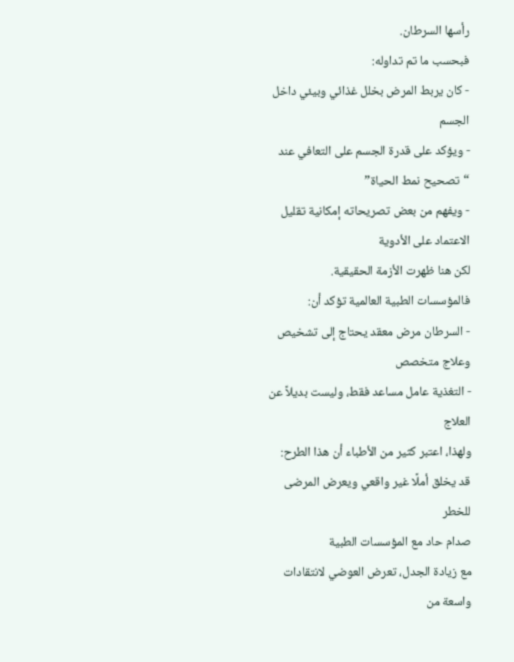رأسها السرطان.
فبحسب ما تم تداوله:
- كان يربط المرض بخلل غذائي وبيئي داخل الجسم
- ويؤكد على قدرة الجسم على التعافي عند “تصحيح نمط الحياة”
- ويفهم من بعض تصريحاته إمكانية تقليل الاعتماد على الأدوية
لكن هنا ظهرت الأزمة الحقيقية.
فالمؤسسات الطبية العالمية تؤكد أن:
- السرطان مرض معقد يحتاج إلى تشخيص وعلاج متخصص
- التغذية عامل مساعد فقط، وليست بديلاً عن العلاج
ولهذا، اعتبر كثير من الأطباء أن هذا الطرح:
قد يخلق أملًا غير واقعي ويعرض المرضى للخطر
صدام حاد مع المؤسسات الطبية
مع زيادة الجدل، تعرض العوضي لانتقادات واسعة من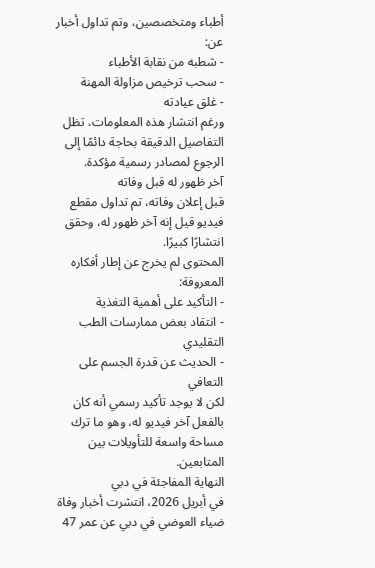أطباء ومتخصصين، وتم تداول أخبار عن:
- شطبه من نقابة الأطباء
- سحب ترخيص مزاولة المهنة
- غلق عيادته
ورغم انتشار هذه المعلومات، تظل التفاصيل الدقيقة بحاجة دائمًا إلى الرجوع لمصادر رسمية مؤكدة.
آخر ظهور له قبل وفاته
قبل إعلان وفاته، تم تداول مقطع فيديو قيل إنه آخر ظهور له، وحقق انتشارًا كبيرًا.
المحتوى لم يخرج عن إطار أفكاره المعروفة:
- التأكيد على أهمية التغذية
- انتقاد بعض ممارسات الطب التقليدي
- الحديث عن قدرة الجسم على التعافي
لكن لا يوجد تأكيد رسمي أنه كان بالفعل آخر فيديو له، وهو ما ترك مساحة واسعة للتأويلات بين المتابعين.
النهاية المفاجئة في دبي
في أبريل 2026، انتشرت أخبار وفاة ضياء العوضي في دبي عن عمر 47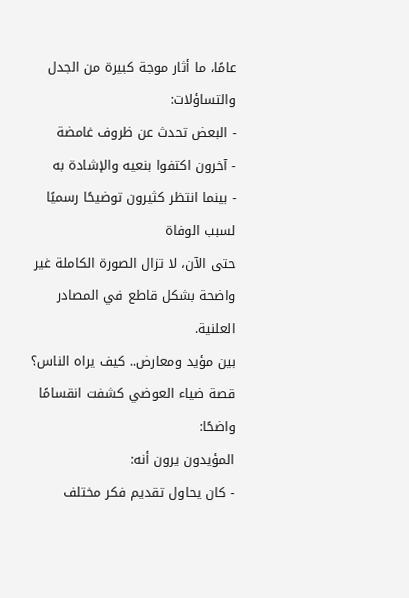عامًا، ما أثار موجة كبيرة من الجدل والتساؤلات:
- البعض تحدث عن ظروف غامضة
- آخرون اكتفوا بنعيه والإشادة به
- بينما انتظر كثيرون توضيحًا رسميًا لسبب الوفاة
حتى الآن، لا تزال الصورة الكاملة غير واضحة بشكل قاطع في المصادر العلنية.
بين مؤيد ومعارض.. كيف يراه الناس؟
قصة ضياء العوضي كشفت انقسامًا واضحًا:
المؤيدون يرون أنه:
- كان يحاول تقديم فكر مختلف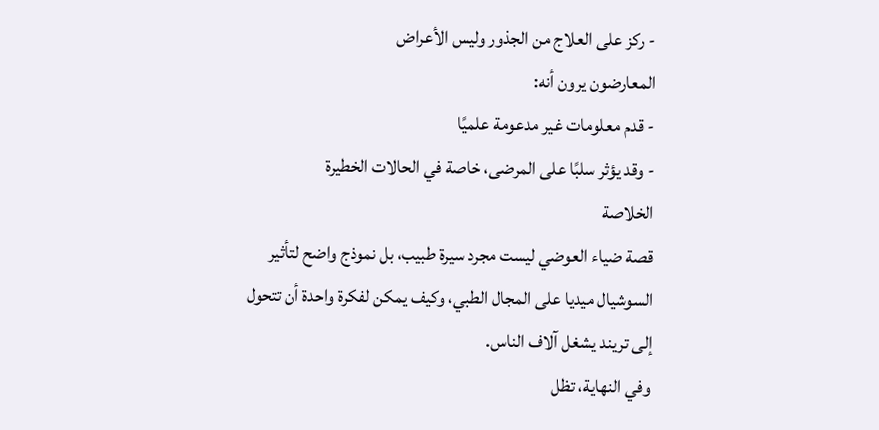- ركز على العلاج من الجذور وليس الأعراض
المعارضون يرون أنه:
- قدم معلومات غير مدعومة علميًا
- وقد يؤثر سلبًا على المرضى، خاصة في الحالات الخطيرة
الخلاصة
قصة ضياء العوضي ليست مجرد سيرة طبيب، بل نموذج واضح لتأثير السوشيال ميديا على المجال الطبي، وكيف يمكن لفكرة واحدة أن تتحول إلى تريند يشغل آلاف الناس.
وفي النهاية، تظل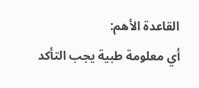القاعدة الأهم:
أي معلومة طبية يجب التأكد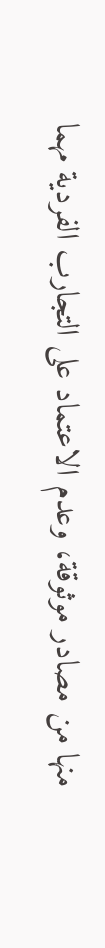منها من مصادر موثوقة، وعدم الاعتماد على التجارب الفردية مهما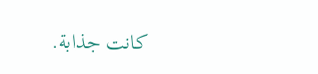كانت جذابة.